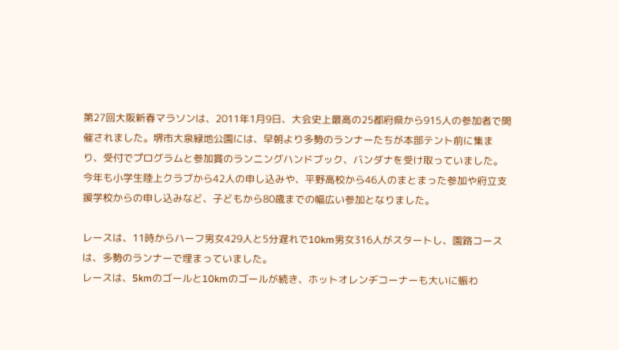第27回大阪新春マラソンは、2011年1月9日、大会史上最高の25都府県から915人の参加者で開催されました。堺市大泉緑地公園には、早朝より多勢のランナーたちが本部テント前に集まり、受付でプログラムと参加賞のランニングハンドブック、バンダナを受け取っていました。
今年も小学生陸上クラブから42人の申し込みや、平野高校から46人のまとまった参加や府立支援学校からの申し込みなど、子どもから80歳までの幅広い参加となりました。

レースは、11時からハーフ男女429人と5分遅れで10km男女316人がスタートし、園路コースは、多勢のランナーで埋まっていました。
レースは、5kmのゴールと10kmのゴールが続き、ホットオレンヂコーナーも大いに賑わ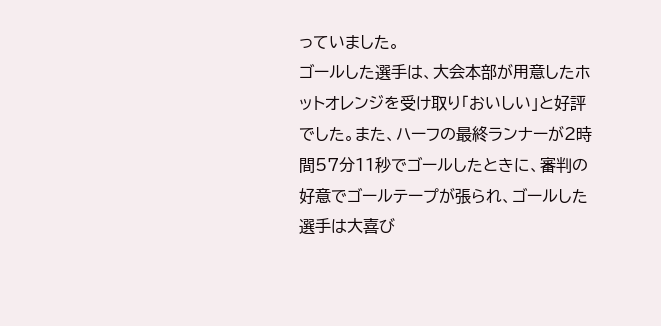っていました。
ゴールした選手は、大会本部が用意したホットオレンジを受け取り「おいしい」と好評でした。また、ハーフの最終ランナーが2時間57分11秒でゴールしたときに、審判の好意でゴールテープが張られ、ゴールした選手は大喜び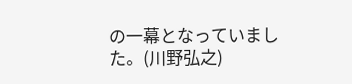の一幕となっていました。(川野弘之)